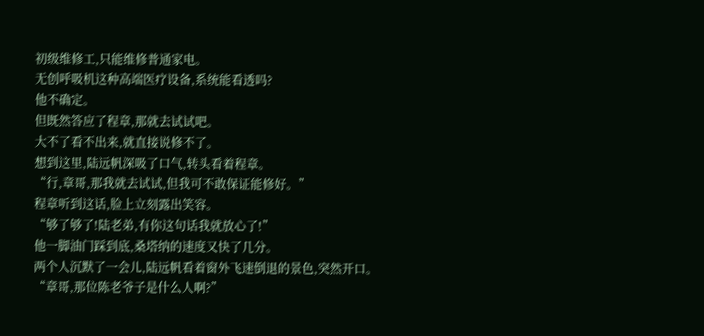初级维修工,只能维修普通家电。
无创呼吸机这种高端医疗设备,系统能看透吗?
他不确定。
但既然答应了程章,那就去试试吧。
大不了看不出来,就直接说修不了。
想到这里,陆远帆深吸了口气,转头看着程章。
“行,章哥,那我就去试试,但我可不敢保证能修好。”
程章听到这话,脸上立刻露出笑容。
“够了够了!陆老弟,有你这句话我就放心了!”
他一脚油门踩到底,桑塔纳的速度又快了几分。
两个人沉默了一会儿,陆远帆看着窗外飞速倒退的景色,突然开口。
“章哥,那位陈老爷子是什么人啊?”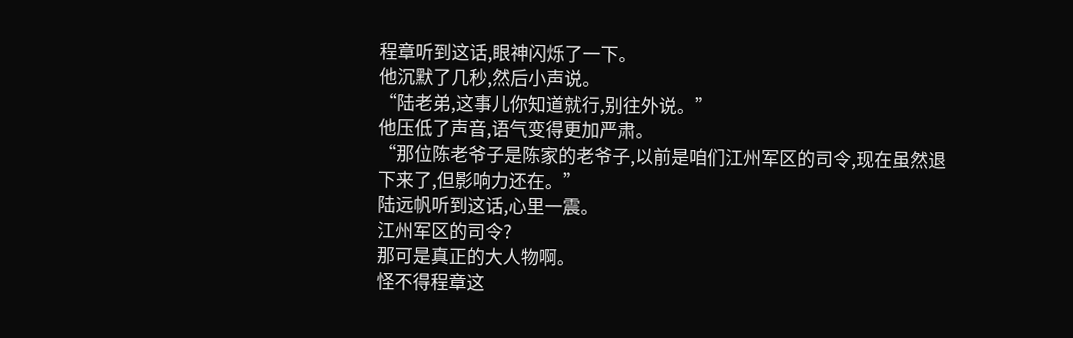程章听到这话,眼神闪烁了一下。
他沉默了几秒,然后小声说。
“陆老弟,这事儿你知道就行,别往外说。”
他压低了声音,语气变得更加严肃。
“那位陈老爷子是陈家的老爷子,以前是咱们江州军区的司令,现在虽然退下来了,但影响力还在。”
陆远帆听到这话,心里一震。
江州军区的司令?
那可是真正的大人物啊。
怪不得程章这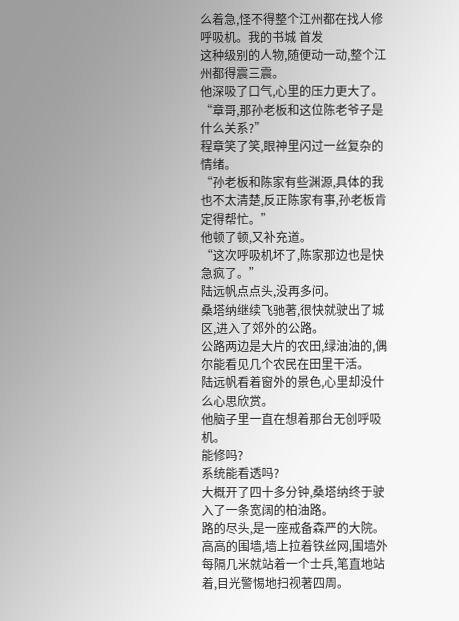么着急,怪不得整个江州都在找人修呼吸机。我的书城 首发
这种级别的人物,随便动一动,整个江州都得震三震。
他深吸了口气,心里的压力更大了。
“章哥,那孙老板和这位陈老爷子是什么关系?”
程章笑了笑,眼神里闪过一丝复杂的情绪。
“孙老板和陈家有些渊源,具体的我也不太清楚,反正陈家有事,孙老板肯定得帮忙。”
他顿了顿,又补充道。
“这次呼吸机坏了,陈家那边也是快急疯了。”
陆远帆点点头,没再多问。
桑塔纳继续飞驰著,很快就驶出了城区,进入了郊外的公路。
公路两边是大片的农田,绿油油的,偶尔能看见几个农民在田里干活。
陆远帆看着窗外的景色,心里却没什么心思欣赏。
他脑子里一直在想着那台无创呼吸机。
能修吗?
系统能看透吗?
大概开了四十多分钟,桑塔纳终于驶入了一条宽阔的柏油路。
路的尽头,是一座戒备森严的大院。
高高的围墙,墙上拉着铁丝网,围墙外每隔几米就站着一个士兵,笔直地站着,目光警惕地扫视著四周。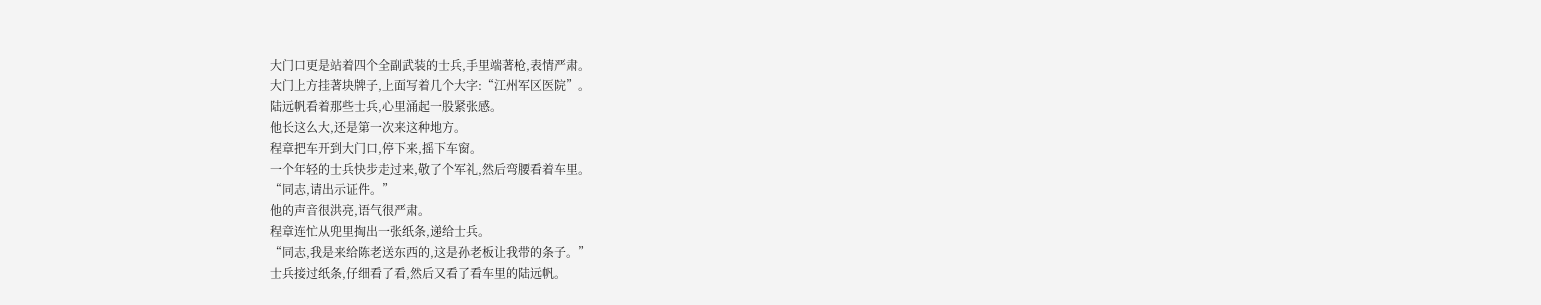大门口更是站着四个全副武装的士兵,手里端著枪,表情严肃。
大门上方挂著块牌子,上面写着几个大字:“江州军区医院”。
陆远帆看着那些士兵,心里涌起一股紧张感。
他长这么大,还是第一次来这种地方。
程章把车开到大门口,停下来,摇下车窗。
一个年轻的士兵快步走过来,敬了个军礼,然后弯腰看着车里。
“同志,请出示证件。”
他的声音很洪亮,语气很严肃。
程章连忙从兜里掏出一张纸条,递给士兵。
“同志,我是来给陈老送东西的,这是孙老板让我带的条子。”
士兵接过纸条,仔细看了看,然后又看了看车里的陆远帆。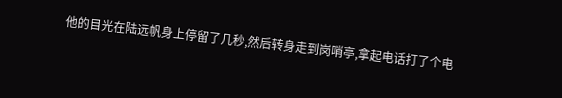他的目光在陆远帆身上停留了几秒,然后转身走到岗哨亭,拿起电话打了个电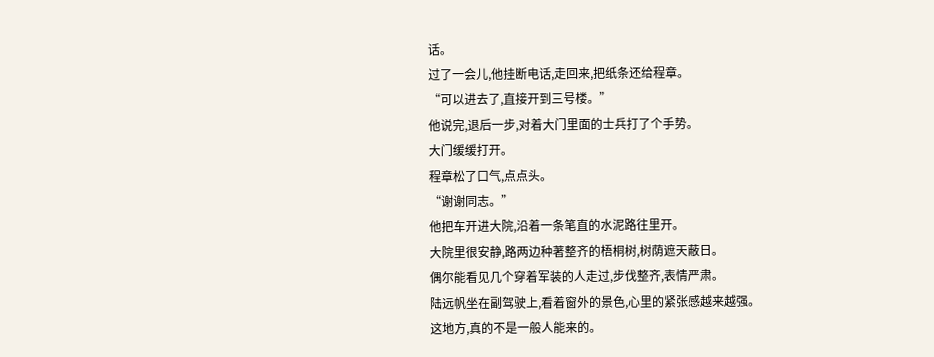话。
过了一会儿,他挂断电话,走回来,把纸条还给程章。
“可以进去了,直接开到三号楼。”
他说完,退后一步,对着大门里面的士兵打了个手势。
大门缓缓打开。
程章松了口气,点点头。
“谢谢同志。”
他把车开进大院,沿着一条笔直的水泥路往里开。
大院里很安静,路两边种著整齐的梧桐树,树荫遮天蔽日。
偶尔能看见几个穿着军装的人走过,步伐整齐,表情严肃。
陆远帆坐在副驾驶上,看着窗外的景色,心里的紧张感越来越强。
这地方,真的不是一般人能来的。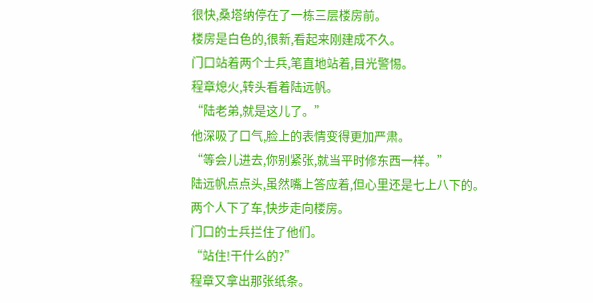很快,桑塔纳停在了一栋三层楼房前。
楼房是白色的,很新,看起来刚建成不久。
门口站着两个士兵,笔直地站着,目光警惕。
程章熄火,转头看着陆远帆。
“陆老弟,就是这儿了。”
他深吸了口气,脸上的表情变得更加严肃。
“等会儿进去,你别紧张,就当平时修东西一样。”
陆远帆点点头,虽然嘴上答应着,但心里还是七上八下的。
两个人下了车,快步走向楼房。
门口的士兵拦住了他们。
“站住!干什么的?”
程章又拿出那张纸条。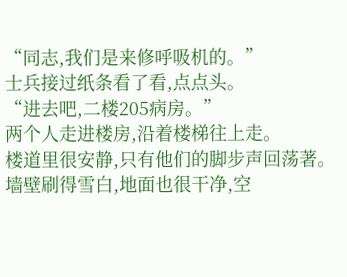“同志,我们是来修呼吸机的。”
士兵接过纸条看了看,点点头。
“进去吧,二楼205病房。”
两个人走进楼房,沿着楼梯往上走。
楼道里很安静,只有他们的脚步声回荡著。
墙壁刷得雪白,地面也很干净,空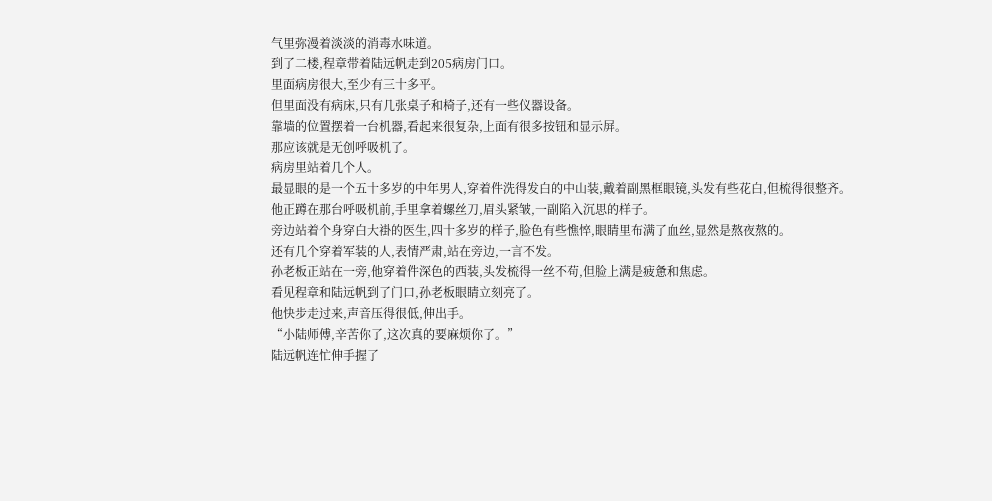气里弥漫着淡淡的消毒水味道。
到了二楼,程章带着陆远帆走到205病房门口。
里面病房很大,至少有三十多平。
但里面没有病床,只有几张桌子和椅子,还有一些仪器设备。
靠墙的位置摆着一台机器,看起来很复杂,上面有很多按钮和显示屏。
那应该就是无创呼吸机了。
病房里站着几个人。
最显眼的是一个五十多岁的中年男人,穿着件洗得发白的中山装,戴着副黑框眼镜,头发有些花白,但梳得很整齐。
他正蹲在那台呼吸机前,手里拿着螺丝刀,眉头紧皱,一副陷入沉思的样子。
旁边站着个身穿白大褂的医生,四十多岁的样子,脸色有些憔悴,眼睛里布满了血丝,显然是熬夜熬的。
还有几个穿着军装的人,表情严肃,站在旁边,一言不发。
孙老板正站在一旁,他穿着件深色的西装,头发梳得一丝不苟,但脸上满是疲惫和焦虑。
看见程章和陆远帆到了门口,孙老板眼睛立刻亮了。
他快步走过来,声音压得很低,伸出手。
“小陆师傅,辛苦你了,这次真的要麻烦你了。”
陆远帆连忙伸手握了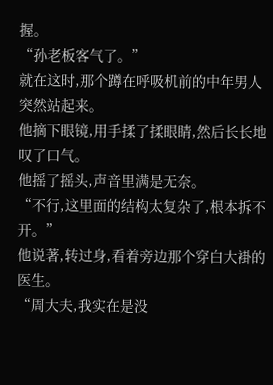握。
“孙老板客气了。”
就在这时,那个蹲在呼吸机前的中年男人突然站起来。
他摘下眼镜,用手揉了揉眼睛,然后长长地叹了口气。
他摇了摇头,声音里满是无奈。
“不行,这里面的结构太复杂了,根本拆不开。”
他说著,转过身,看着旁边那个穿白大褂的医生。
“周大夫,我实在是没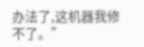办法了,这机器我修不了。”